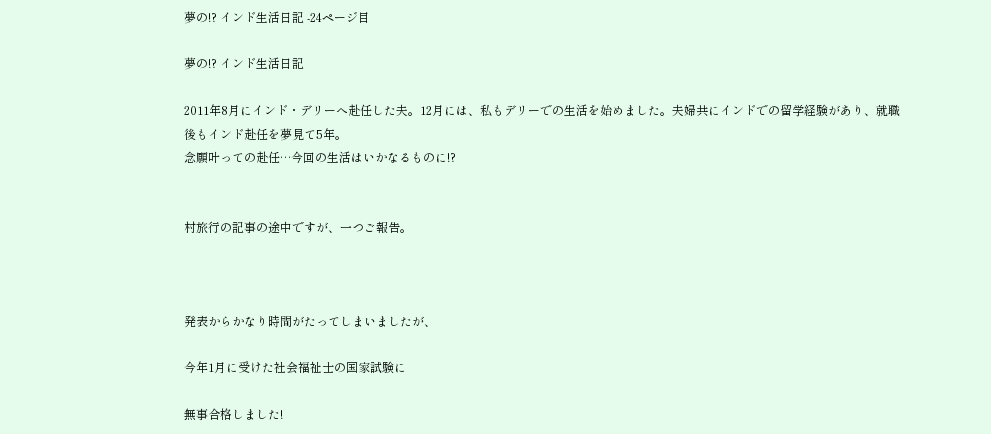夢の!? インド生活日記 -24ページ目

夢の!? インド生活日記

2011年8月にインド・デリーへ赴任した夫。12月には、私もデリーでの生活を始めました。夫婦共にインドでの留学経験があり、就職後もインド赴任を夢見て5年。
念願叶っての赴任…今回の生活はいかなるものに!?


村旅行の記事の途中ですが、一つご報告。



発表からかなり時間がたってしまいましたが、

今年1月に受けた社会福祉士の国家試験に

無事合格しました!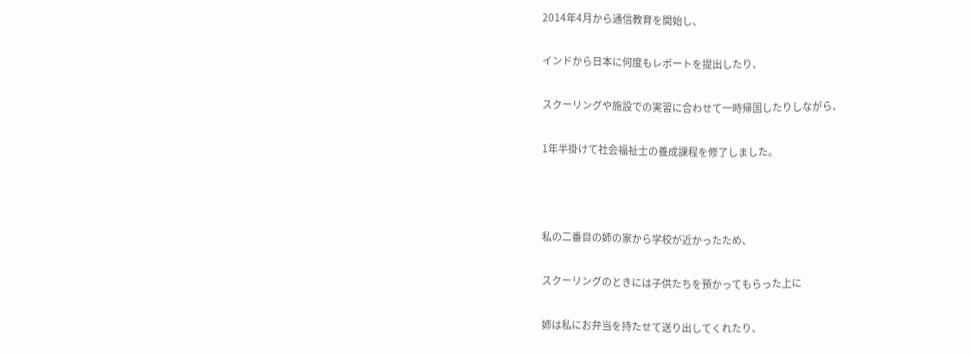2014年4月から通信教育を開始し、

インドから日本に何度もレポートを提出したり、

スクーリングや施設での実習に合わせて一時帰国したりしながら、

1年半掛けて社会福祉士の養成課程を修了しました。



私の二番目の姉の家から学校が近かったため、

スクーリングのときには子供たちを預かってもらった上に

姉は私にお弁当を持たせて送り出してくれたり、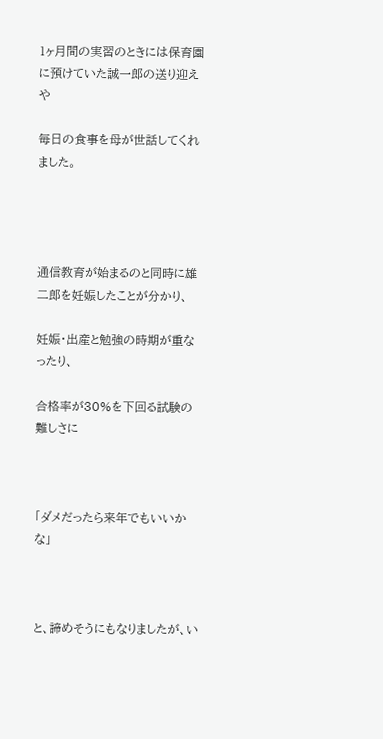1ヶ月間の実習のときには保育園に預けていた誠一郎の送り迎えや

毎日の食事を母が世話してくれました。




通信教育が始まるのと同時に雄二郎を妊娠したことが分かり、

妊娠・出産と勉強の時期が重なったり、

合格率が30%を下回る試験の難しさに



「ダメだったら来年でもいいかな」



と、諦めそうにもなりましたが、い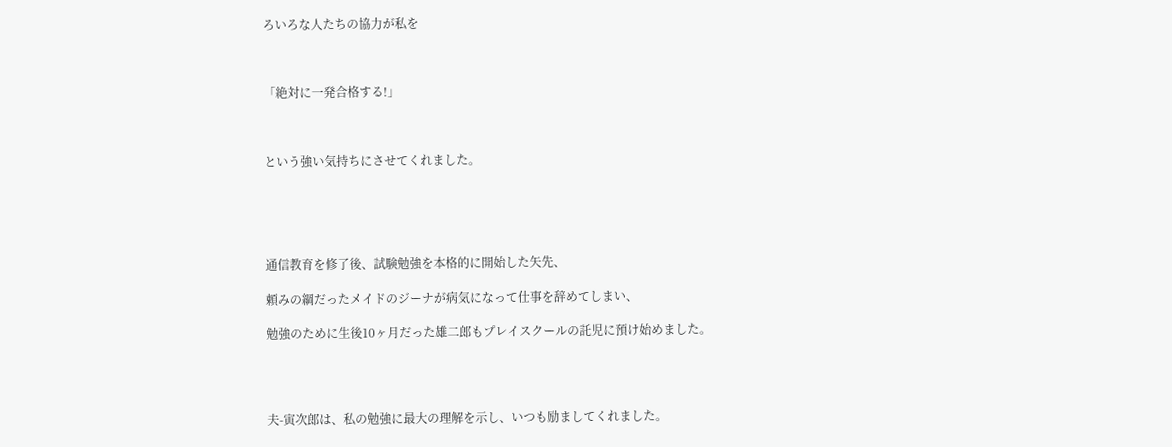ろいろな人たちの協力が私を



「絶対に一発合格する!」



という強い気持ちにさせてくれました。





通信教育を修了後、試験勉強を本格的に開始した矢先、

頼みの綱だったメイドのジーナが病気になって仕事を辞めてしまい、

勉強のために生後10ヶ月だった雄二郎もプレイスクールの託児に預け始めました。




夫-寅次郎は、私の勉強に最大の理解を示し、いつも励ましてくれました。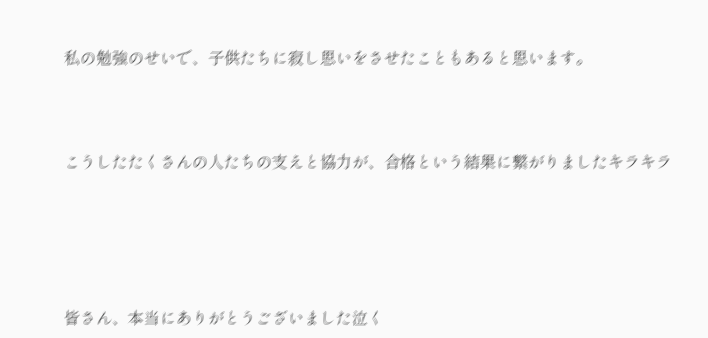私の勉強のせいで、子供たちに寂し思いをさせたこともあると思います。



こうしたたくさんの人たちの支えと協力が、合格という結果に繋がりましたキラキラ





皆さん、本当にありがとうございました泣く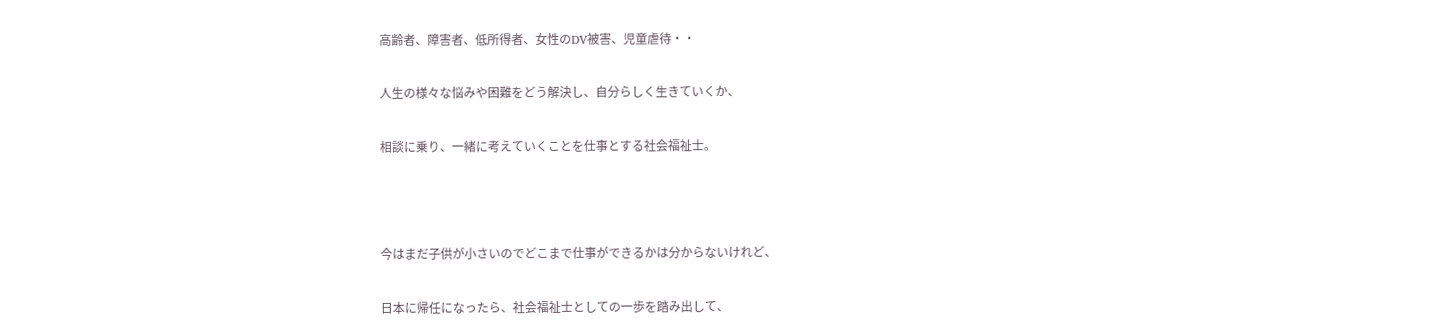高齢者、障害者、低所得者、女性のDV被害、児童虐待・・

人生の様々な悩みや困難をどう解決し、自分らしく生きていくか、

相談に乗り、一緒に考えていくことを仕事とする社会福祉士。



今はまだ子供が小さいのでどこまで仕事ができるかは分からないけれど、

日本に帰任になったら、社会福祉士としての一歩を踏み出して、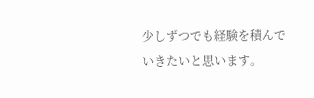少しずつでも経験を積んでいきたいと思います。